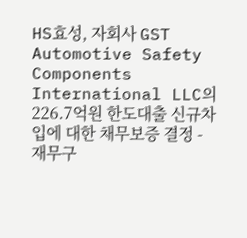HS효성, 자회사 GST Automotive Safety Components International LLC의 226.7억원 한도대출 신규차입에 대한 채무보증 결정 - 재무구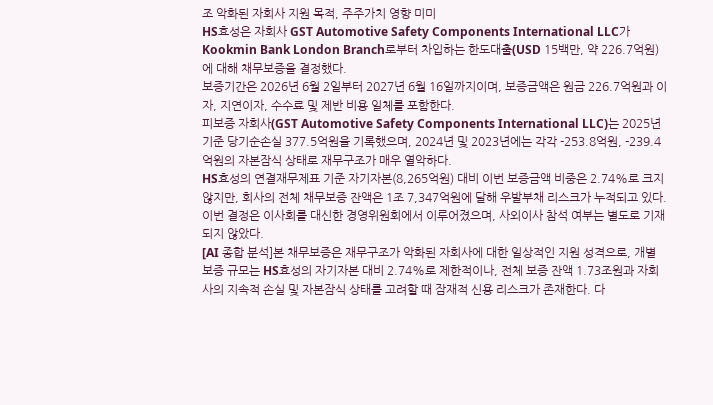조 악화된 자회사 지원 목적, 주주가치 영향 미미
HS효성은 자회사 GST Automotive Safety Components International LLC가 Kookmin Bank London Branch로부터 차입하는 한도대출(USD 15백만, 약 226.7억원)에 대해 채무보증을 결정했다.
보증기간은 2026년 6월 2일부터 2027년 6월 16일까지이며, 보증금액은 원금 226.7억원과 이자, 지연이자, 수수료 및 제반 비용 일체를 포함한다.
피보증 자회사(GST Automotive Safety Components International LLC)는 2025년 기준 당기순손실 377.5억원을 기록했으며, 2024년 및 2023년에는 각각 -253.8억원, -239.4억원의 자본잠식 상태로 재무구조가 매우 열악하다.
HS효성의 연결재무제표 기준 자기자본(8,265억원) 대비 이번 보증금액 비중은 2.74%로 크지 않지만, 회사의 전체 채무보증 잔액은 1조 7,347억원에 달해 우발부채 리스크가 누적되고 있다.
이번 결정은 이사회를 대신한 경영위원회에서 이루어졌으며, 사외이사 참석 여부는 별도로 기재되지 않았다.
[AI 종합 분석]본 채무보증은 재무구조가 악화된 자회사에 대한 일상적인 지원 성격으로, 개별 보증 규모는 HS효성의 자기자본 대비 2.74%로 제한적이나, 전체 보증 잔액 1.73조원과 자회사의 지속적 손실 및 자본잠식 상태를 고려할 때 잠재적 신용 리스크가 존재한다. 다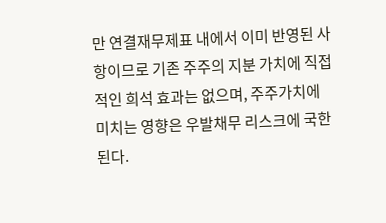만 연결재무제표 내에서 이미 반영된 사항이므로 기존 주주의 지분 가치에 직접적인 희석 효과는 없으며, 주주가치에 미치는 영향은 우발채무 리스크에 국한된다.